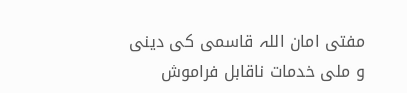مفتی امان اللہ قاسمی کی دینی و ملی خدمات ناقابل فراموش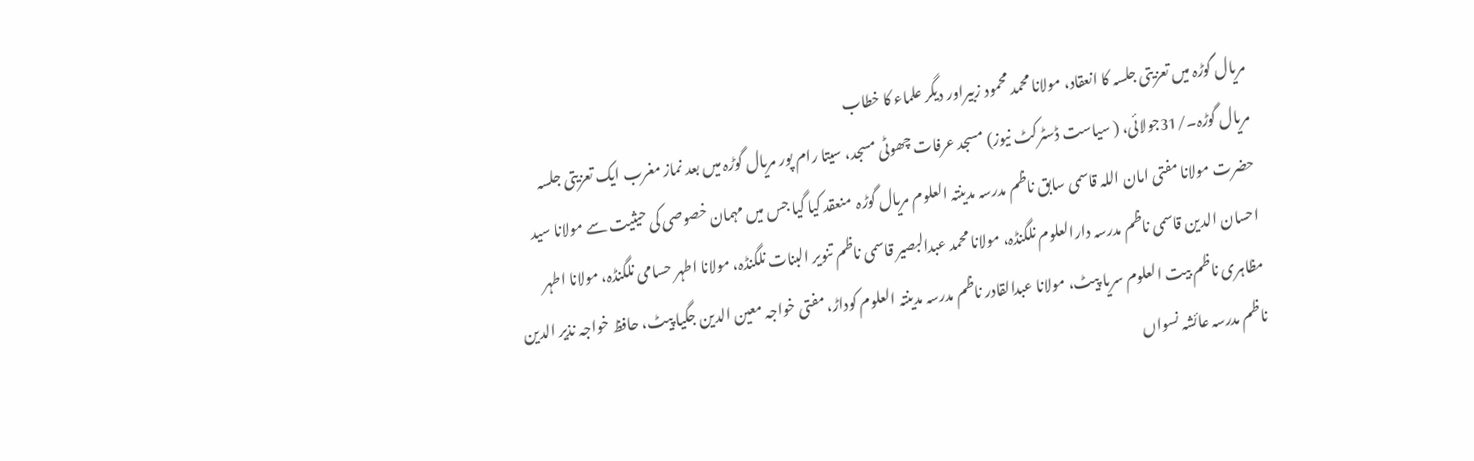مریال گوڑہ میں تعزیتی جلسہ کا انعقاد، مولانا محمد محمود زبیراور دیگر علماء کا خطاب
مریال گوڑہ۔/31جولائی، ( سیاست ڈسٹرکٹ نیوز) مسجد عرفات چھوٹی مسجد، سیتا رام پور مریال گوڑہ میں بعد نماز مغرب ایک تعزیتی جلسہ حضرت مولانا مفتی امان اللہ قاسمی سابق ناظم مدرسہ مدینتہ العلوم مریال گوڑہ  منعقد کیا گیا جس میں مہمان خصوصی کی حیثیت سے مولانا سید احسان الدین قاسمی ناظم مدرسہ دارالعلوم نلگنڈہ، مولانا محمد عبدالبصیر قاسمی ناظم تنویر البنات نلگنڈہ، مولانا اطہر حسامی نلگنڈہ، مولانا اطہر مظاہری ناظم بیت العلوم سریا پیٹ، مولانا عبدالقادر ناظم مدرسہ مدینتہ العلوم کوداڑ، مفتی خواجہ معین الدین جگیا پیٹ، حافظ خواجہ نذیر الدین ناظم مدرسہ عائشہ نسواں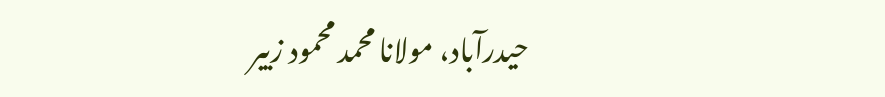حیدرآباد، مولانا محمد محمود زبیر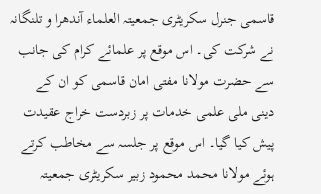قاسمی جنرل سکریٹری جمعیتہ العلماء آندھرا و تلنگانہ نے شرکت کی۔ اس موقع پر علمائے کرام کی جانب سے حضرت مولانا مفتی امان قاسمی کو ان کے دینی ملی علمی خدمات پر زبردست خراج عقیدت پیش کیا گیا۔ اس موقع پر جلسہ سے مخاطب کرتے ہوئے مولانا محمد محمود زبیر سکریٹری جمعیتہ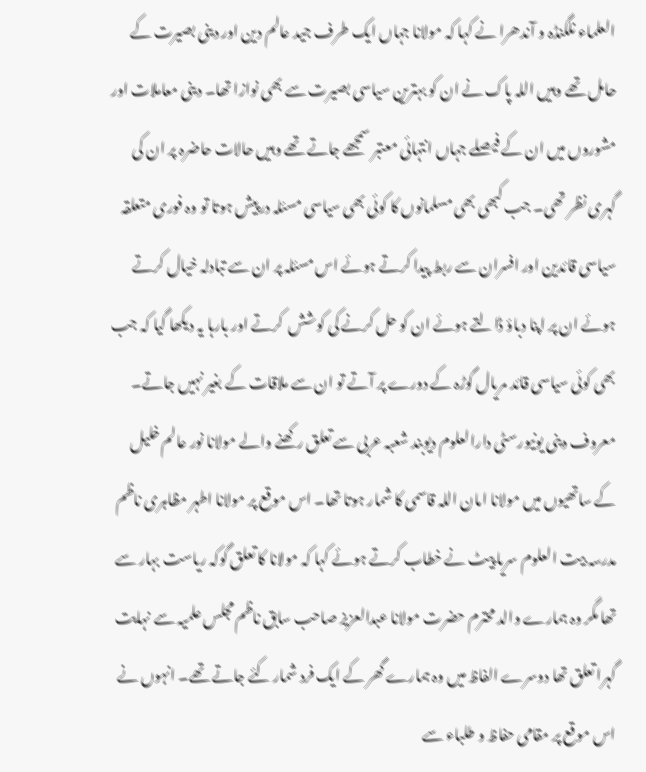العلماء نلگنڈہ و آندھرا نے کہا کہ مولانا جہاں ایک طرف جید عالم دین اور دینی بصیرت کے حامل تھے وہیں اللہ پاک نے ان کو بہترین سیاسی بصیرت سے بھی نوازا تھا۔ دینی معاملات اور مشوروں میں ان کے فیصلے جہاں انتہائی معتبر سمجھے جاتے تھے وہیں حالات حاضرہ پر ان کی گہری نظر تھی۔ جب کبھی بھی مسلمانوں کا کوئی بھی سیاسی مسئلہ درپیش ہوتا تو وہ فوری متعلقہ سیاسی قائدین اور افسران سے ربط پیدا کرتے ہوئے اس مسئلہ پر ان سے تبادلہ خیال کرتے ہوئے ان پر اپنا دباؤ ڈالتے ہوئے ان کو حل کرنے کی کوشش  کرتے اور بارہا یہ دیکھا گیا کہ جب بھی کوئی سیاسی قائد مریال گوڑہ کے دورے پر آتے تو ان سے ملاقات کے بغیر نہیں جاتے۔ معروف دینی یونیورسٹی دارالعلوم دیوبند شعبہ عربی سے تعلق رکھنے والے مولانا نور عالم خلیل کے ساتھیوں میں مولانا امان اللہ قاسمی کا شمار ہوتا تھا۔ اس موقع پر مولانا اطہر مظاہری ناظم مدرسہ بیت العلوم سریا پیٹ نے خطاب کرتے ہوئے کہا کہ مولانا کا تعلق گوکہ ریاست بہار سے تھا مگر وہ ہمارے والد محترم حضرت مولانا عبدالعزیز صاحب سابق ناظم مجلس علمیہ سے نہایت گہرا تعلق تھا دوسرے الفاظ میں وہ ہمارے گھر کے ایک فرد شمار کئے جاتے تھے۔ انہوں نے اس موقع پر مقامی حفاظ و طلباء سے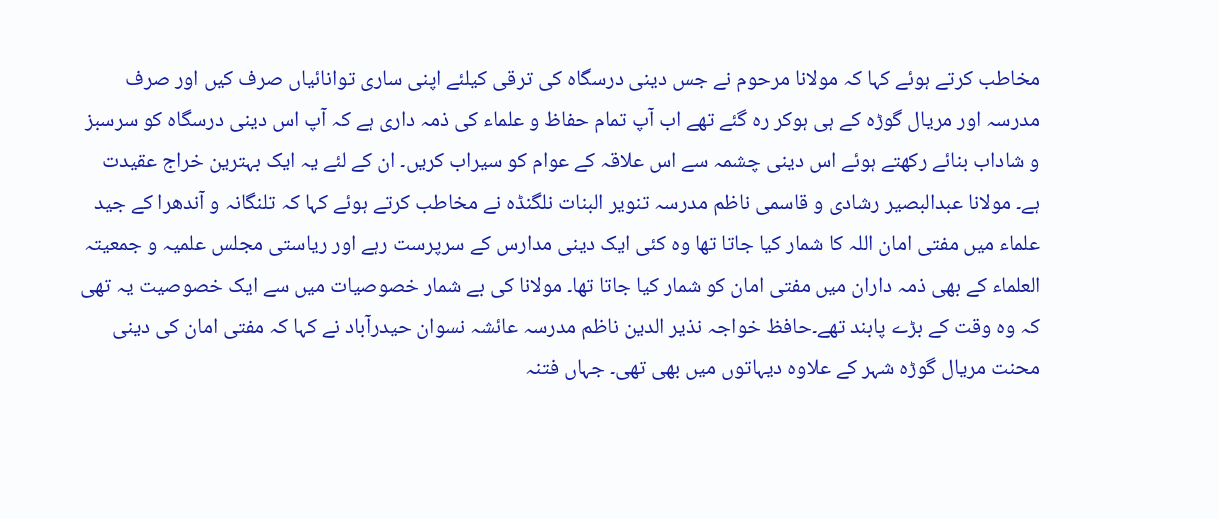مخاطب کرتے ہوئے کہا کہ مولانا مرحوم نے جس دینی درسگاہ کی ترقی کیلئے اپنی ساری توانائیاں صرف کیں اور صرف مدرسہ اور مریال گوڑہ کے ہی ہوکر رہ گئے تھے اب آپ تمام حفاظ و علماء کی ذمہ داری ہے کہ آپ اس دینی درسگاہ کو سرسبز و شاداب بنائے رکھتے ہوئے اس دینی چشمہ سے اس علاقہ کے عوام کو سیراب کریں۔ ان کے لئے یہ ایک بہترین خراج عقیدت ہے۔ مولانا عبدالبصیر رشادی و قاسمی ناظم مدرسہ تنویر البنات نلگنڈہ نے مخاطب کرتے ہوئے کہا کہ تلنگانہ و آندھرا کے جید علماء میں مفتی امان اللہ کا شمار کیا جاتا تھا وہ کئی ایک دینی مدارس کے سرپرست رہے اور ریاستی مجلس علمیہ و جمعیتہ العلماء کے بھی ذمہ داران میں مفتی امان کو شمار کیا جاتا تھا۔ مولانا کی بے شمار خصوصیات میں سے ایک خصوصیت یہ تھی کہ وہ وقت کے بڑے پابند تھے۔حافظ خواجہ نذیر الدین ناظم مدرسہ عائشہ نسوان حیدرآباد نے کہا کہ مفتی امان کی دینی محنت مریال گوڑہ شہر کے علاوہ دیہاتوں میں بھی تھی۔ جہاں فتنہ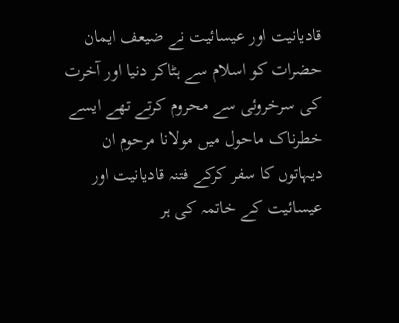قادیانیت اور عیسائیت نے ضیعف ایمان حضرات کو اسلام سے ہٹاکر دنیا اور آخرت کی سرخروئی سے محروم کرتے تھے ایسے خطرناک ماحول میں مولانا مرحوم ان دیہاتوں کا سفر کرکے فتنہ قادیانیت اور عیسائیت کے خاتمہ کی ہر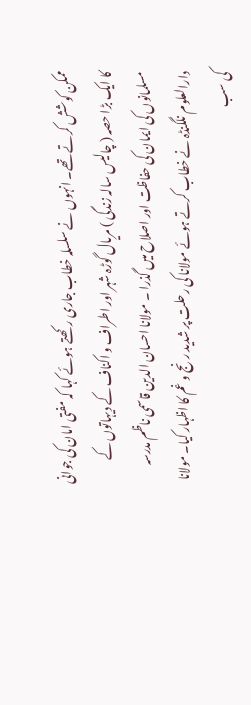ممکن کوشش کرتے تھے۔ انہوں نے سلسلہ خطاب جاری رکھتے ہوئے کہا کہ مفتی امان کی جوانی کا ایک بڑا حصہ ( چالیس سالہ زندگی ) مریال گوڑہ شہر اور اطراف و اکناف کے دیہاتوں کے مسلمانوں کی ایمان کی حفاظت اور اصلاح میں گذرا ۔ مولانا احسان الدین قاسمی ناظم مدرسہ دارالعلوم نلگنڈہ نے خطاب کرتے ہوئے مولانا کی رحلت پر شدید رنج و غم کا اظہار کیا۔ مولانا کی سب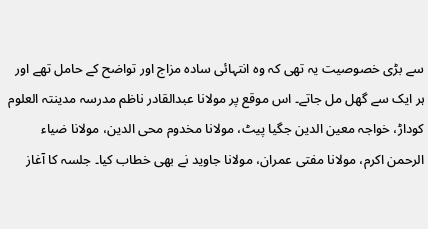سے بڑی خصوصیت یہ تھی کہ وہ انتہائی سادہ مزاج اور تواضح کے حامل تھے اور ہر ایک سے گھل مل جاتے۔ اس موقع پر مولانا عبدالقادر ناظم مدرسہ مدینتہ العلوم کوداڑ، خواجہ معین الدین جگیا پیٹ، مولانا مخدوم محی الدین، مولانا ضیاء الرحمن اکرم، مولانا مفتی عمران، مولانا جاوید نے بھی خطاب کیا۔ جلسہ کا آغاز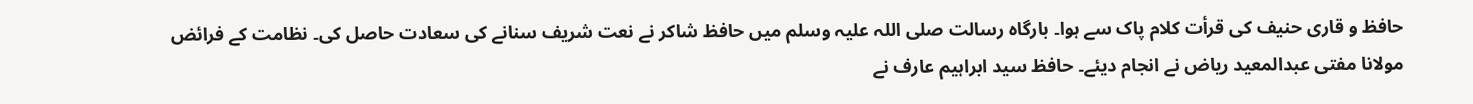حافظ و قاری حنیف کی قرأت کلام پاک سے ہوا۔ بارگاہ رسالت صلی اللہ علیہ وسلم میں حافظ شاکر نے نعت شریف سنانے کی سعادت حاصل کی۔ نظامت کے فرائض مولانا مفتی عبدالمعید ریاض نے انجام دیئے۔ حافظ سید ابراہیم عارف نے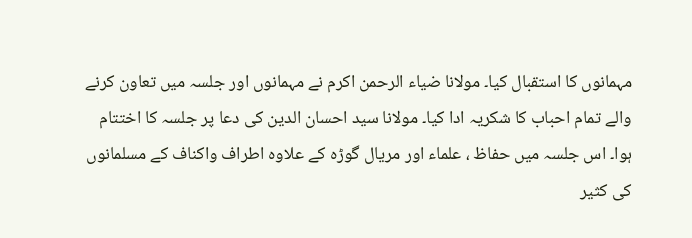مہمانوں کا استقبال کیا۔ مولانا ضیاء الرحمن اکرم نے مہمانوں اور جلسہ میں تعاون کرنے والے تمام احباب کا شکریہ ادا کیا۔ مولانا سید احسان الدین کی دعا پر جلسہ کا اختتام ہوا۔ اس جلسہ میں حفاظ ، علماء اور مریال گوڑہ کے علاوہ اطراف واکناف کے مسلمانوں کی کثیر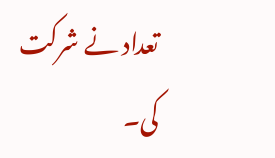تعداد نے شرکت کی۔